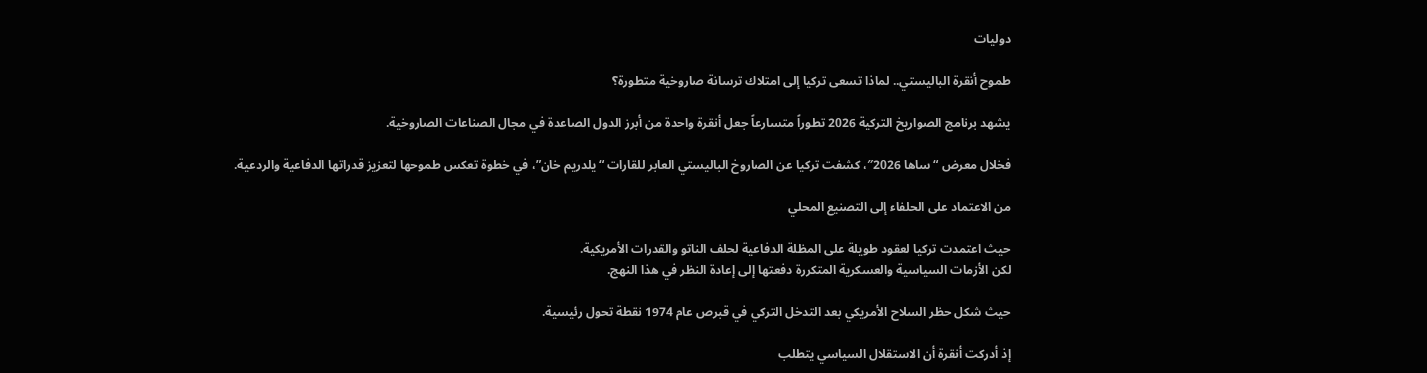دوليات

طموح أنقرة الباليستي.. لماذا تسعى تركيا إلى امتلاك ترسانة صاروخية متطورة؟

يشهد برنامج الصواريخ التركية 2026 تطوراً متسارعاً جعل أنقرة واحدة من أبرز الدول الصاعدة في مجال الصناعات الصاروخية.

فخلال معرض “ساها 2026″، كشفت تركيا عن الصاروخ الباليستي العابر للقارات “يلدريم خان”، في خطوة تعكس طموحها لتعزيز قدراتها الدفاعية والردعية.

من الاعتماد على الحلفاء إلى التصنيع المحلي

حيث اعتمدت تركيا لعقود طويلة على المظلة الدفاعية لحلف الناتو والقدرات الأمريكية.
لكن الأزمات السياسية والعسكرية المتكررة دفعتها إلى إعادة النظر في هذا النهج.

حيث شكل حظر السلاح الأمريكي بعد التدخل التركي في قبرص عام 1974 نقطة تحول رئيسية.

إذ أدركت أنقرة أن الاستقلال السياسي يتطلب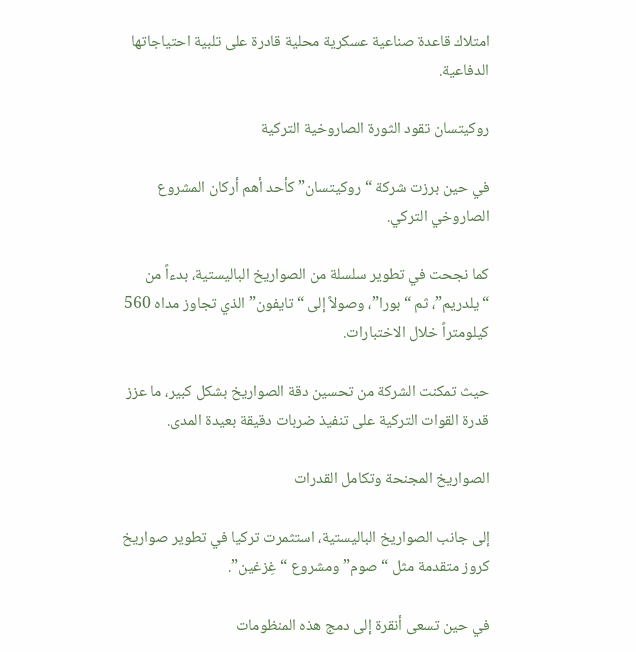امتلاك قاعدة صناعية عسكرية محلية قادرة على تلبية احتياجاتها الدفاعية.

روكيتسان تقود الثورة الصاروخية التركية

في حين برزت شركة “روكيتسان” كأحد أهم أركان المشروع الصاروخي التركي.

كما نجحت في تطوير سلسلة من الصواريخ الباليستية، بدءاً من “يلدريم”، ثم “بورا”، وصولاً إلى “تايفون” الذي تجاوز مداه 560 كيلومتراً خلال الاختبارات.

حيث تمكنت الشركة من تحسين دقة الصواريخ بشكل كبير، ما عزز قدرة القوات التركية على تنفيذ ضربات دقيقة بعيدة المدى.

الصواريخ المجنحة وتكامل القدرات

إلى جانب الصواريخ الباليستية، استثمرت تركيا في تطوير صواريخ كروز متقدمة مثل “صوم” ومشروع “غِزغين”.

في حين تسعى أنقرة إلى دمج هذه المنظومات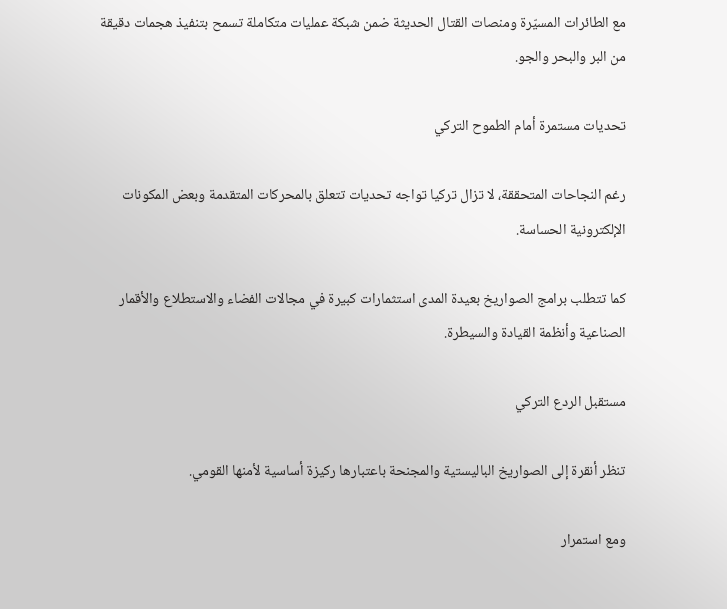مع الطائرات المسيّرة ومنصات القتال الحديثة ضمن شبكة عمليات متكاملة تسمح بتنفيذ هجمات دقيقة من البر والبحر والجو.

تحديات مستمرة أمام الطموح التركي

رغم النجاحات المتحققة، لا تزال تركيا تواجه تحديات تتعلق بالمحركات المتقدمة وبعض المكونات الإلكترونية الحساسة.

كما تتطلب برامج الصواريخ بعيدة المدى استثمارات كبيرة في مجالات الفضاء والاستطلاع والأقمار الصناعية وأنظمة القيادة والسيطرة.

مستقبل الردع التركي

تنظر أنقرة إلى الصواريخ الباليستية والمجنحة باعتبارها ركيزة أساسية لأمنها القومي.

ومع استمرار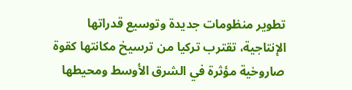تطوير منظومات جديدة وتوسيع قدراتها الإنتاجية، تقترب تركيا من ترسيخ مكانتها كقوة صاروخية مؤثرة في الشرق الأوسط ومحيطها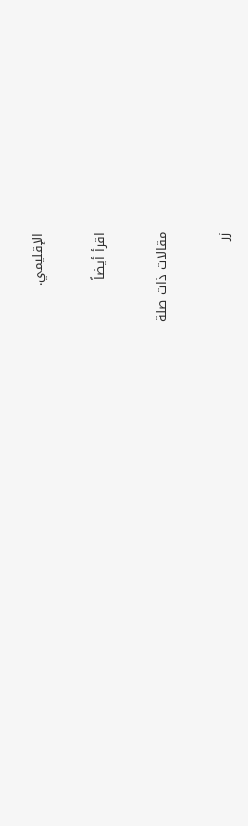الإقليمي.

اقرأ أيضاً

مقالات ذات صلة

زر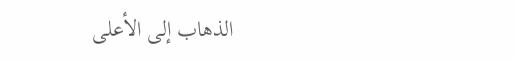الذهاب إلى الأعلى